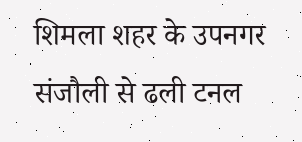शिमला शहर के उपनगर संजौली से ढली टनल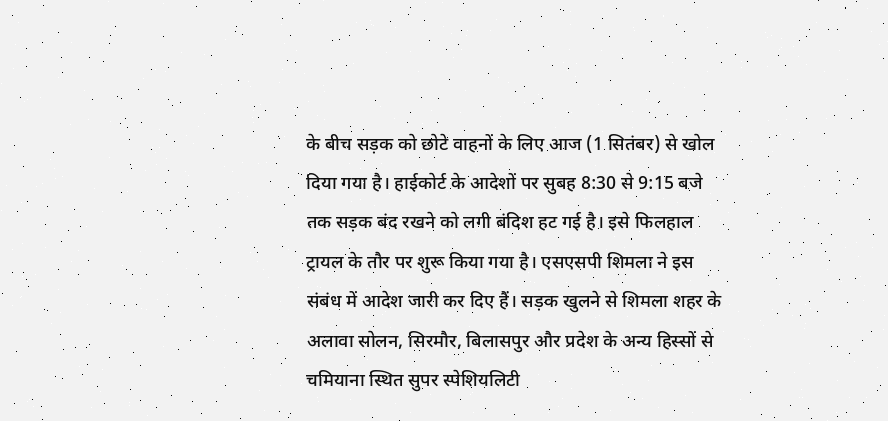के बीच सड़क को छोटे वाहनों के लिए आज (1 सितंबर) से खोल दिया गया है। हाईकोर्ट के आदेशों पर सुबह 8:30 से 9:15 बजे तक सड़क बंद रखने को लगी बंदिश हट गई है। इसे फिलहाल ट्रायल के तौर पर शुरू किया गया है। एसएसपी शिमला ने इस संबंध में आदेश जारी कर दिए हैं। सड़क खुलने से शिमला शहर के अलावा सोलन, सिरमौर, बिलासपुर और प्रदेश के अन्य हिस्सों से चमियाना स्थित सुपर स्पेशियलिटी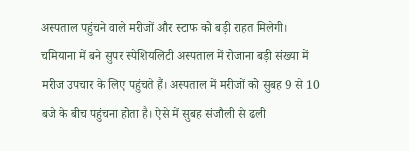अस्पताल पहुंचने वाले मरीजों और स्टाफ को बड़ी राहत मिलेगी। चमियाना में बने सुपर स्पेशियलिटी अस्पताल में रोजाना बड़ी संख्या में मरीज उपचार के लिए पहुंचते हैं। अस्पताल में मरीजों को सुबह 9 से 10 बजे के बीच पहुंचना होता है। ऐसे में सुबह संजौली से ढली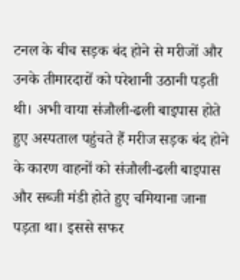टनल के बीच सड़क बंद होने से मरीजों और उनके तीमारदारों को परेशानी उठानी पड़ती थी। अभी वाया संजौली-ढली बाइपास होते हुए अस्पताल पहुंचते हैं मरीज सड़क बंद होने के कारण वाहनों को संजौली-ढली बाइपास और सब्जी मंडी होते हुए चमियाना जाना पड़ता था। इससे सफर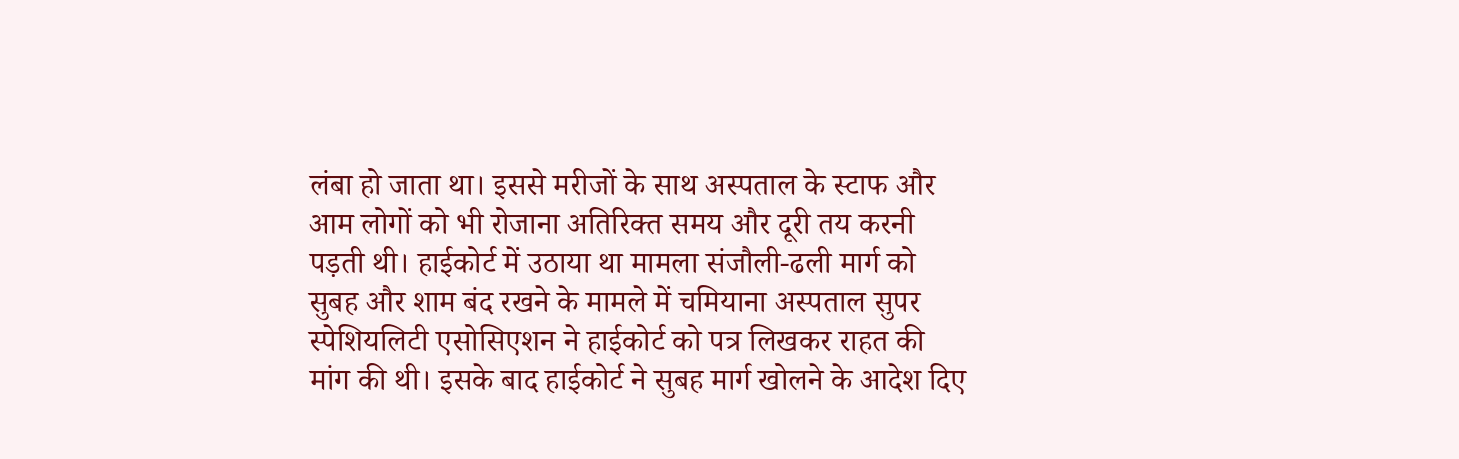लंबा हो जाता था। इससे मरीजों के साथ अस्पताल के स्टाफ और आम लोगों को भी रोजाना अतिरिक्त समय और दूरी तय करनी पड़ती थी। हाईकोर्ट में उठाया था मामला संजौली-ढली मार्ग को सुबह और शाम बंद रखने के मामले में चमियाना अस्पताल सुपर स्पेशियलिटी एसोसिएशन ने हाईकोर्ट को पत्र लिखकर राहत की मांग की थी। इसके बाद हाईकोर्ट ने सुबह मार्ग खोलने के आदेश दिए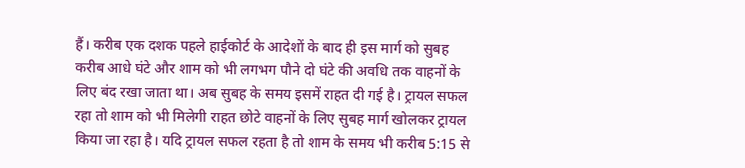हैं। करीब एक दशक पहले हाईकोर्ट के आदेशों के बाद ही इस मार्ग को सुबह करीब आधे घंटे और शाम को भी लगभग पौने दो घंटे की अवधि तक वाहनों के लिए बंद रखा जाता था। अब सुबह के समय इसमें राहत दी गई है। ट्रायल सफल रहा तो शाम को भी मिलेगी राहत छोटे वाहनों के लिए सुबह मार्ग खोलकर ट्रायल किया जा रहा है। यदि ट्रायल सफल रहता है तो शाम के समय भी करीब 5:15 से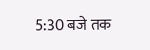5:30 बजे तक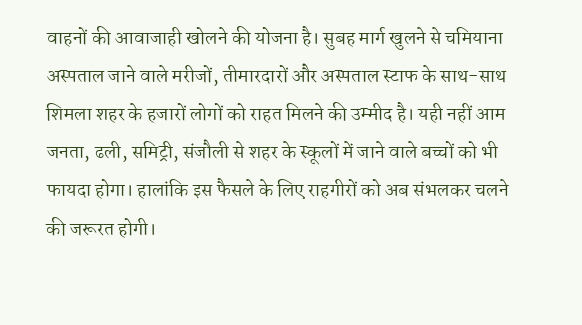वाहनों की आवाजाही खोलने की योजना है। सुबह मार्ग खुलने से चमियाना अस्पताल जाने वाले मरीजों, तीमारदारों और अस्पताल स्टाफ के साथ-साथ शिमला शहर के हजारों लोगों को राहत मिलने की उम्मीद है। यही नहीं आम जनता, ढली, समिट्री, संजौली से शहर के स्कूलों में जाने वाले बच्चों को भी फायदा होगा। हालांकि इस फैसले के लिए राहगीरों को अब संभलकर चलने की जरूरत होगी।